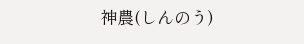神農(しんのう)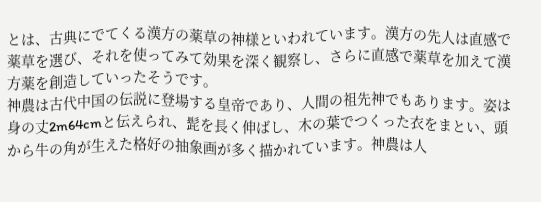とは、古典にでてくる漢方の薬草の神様といわれています。漢方の先人は直感で薬草を選び、それを使ってみて効果を深く観察し、さらに直感で薬草を加えて漢方薬を創造していったそうです。
神農は古代中国の伝説に登場する皇帝であり、人間の祖先神でもあります。姿は身の丈2m64cmと伝えられ、髭を長く伸ばし、木の葉でつくった衣をまとい、頭から牛の角が生えた格好の抽象画が多く描かれています。神農は人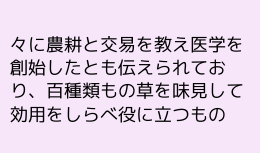々に農耕と交易を教え医学を創始したとも伝えられており、百種類もの草を味見して効用をしらべ役に立つもの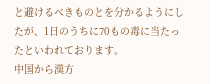と避けるべきものとを分かるようにしたが、1日のうちに70もの毒に当たったといわれております。
中国から漢方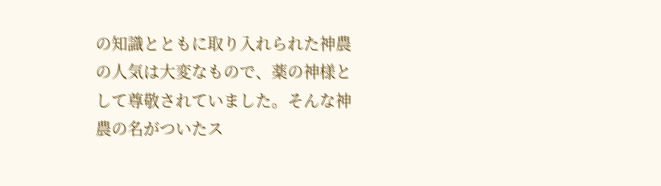の知識とともに取り入れられた神農の人気は大変なもので、薬の神様として尊敬されていました。そんな神農の名がついたス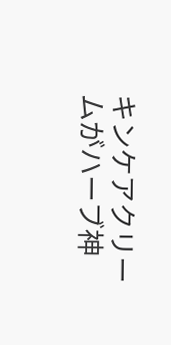キンケアクリームがハーブ神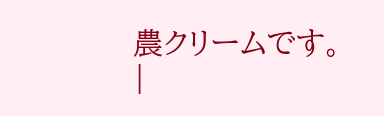農クリームです。 |